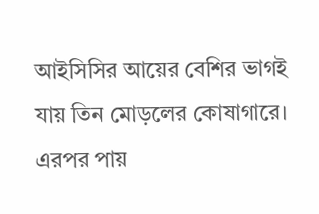আইসিসির আয়ের বেশির ভাগই যায় তিন মোড়লের কোষাগারে। এরপর পায়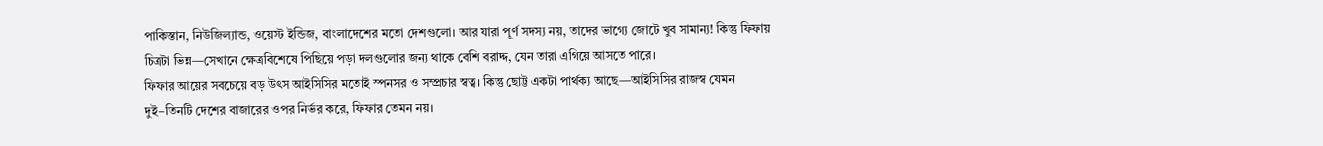পাকিস্তান, নিউজিল্যান্ড, ওয়েস্ট ইন্ডিজ, বাংলাদেশের মতো দেশগুলো। আর যারা পূর্ণ সদস্য নয়, তাদের ভাগ্যে জোটে খুব সামান্য! কিন্তু ফিফায় চিত্রটা ভিন্ন—সেখানে ক্ষেত্রবিশেষে পিছিয়ে পড়া দলগুলোর জন্য থাকে বেশি বরাদ্দ, যেন তারা এগিয়ে আসতে পারে।
ফিফার আয়ের সবচেয়ে বড় উৎস আইসিসির মতোই স্পনসর ও সম্প্রচার স্বত্ব। কিন্তু ছোট্ট একটা পার্থক্য আছে—আইসিসির রাজস্ব যেমন দুই–তিনটি দেশের বাজারের ওপর নির্ভর করে, ফিফার তেমন নয়।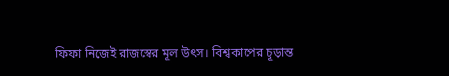ফিফা নিজেই রাজস্বের মূল উৎস। বিশ্বকাপের চূড়ান্ত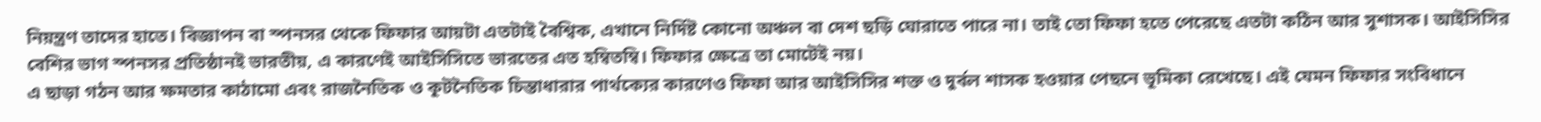নিয়ন্ত্রণ তাদের হাতে। বিজ্ঞাপন বা স্পনসর থেকে ফিফার আয়টা এতটাই বৈশ্বিক, এখানে নির্দিষ্ট কোনো অঞ্চল বা দেশ ছড়ি ঘোরাতে পারে না। তাই তো ফিফা হতে পেরেছে এতটা কঠিন আর সুশাসক। আইসিসির বেশির ভাগ স্পনসর প্রতিষ্ঠানই ভারতীয়, এ কারণেই আইসিসিতে ভারতের এত হম্বিতম্বি। ফিফার ক্ষেত্রে তা মোটেই নয়।
এ ছাড়া গঠন আর ক্ষমতার কাঠামো এবং রাজনৈতিক ও কূটনৈতিক চিন্তাধারার পার্থক্যের কারণেও ফিফা আর আইসিসির শক্ত ও দুর্বল শাসক হওয়ার পেছনে ভূমিকা রেখেছে। এই যেমন ফিফার সংবিধানে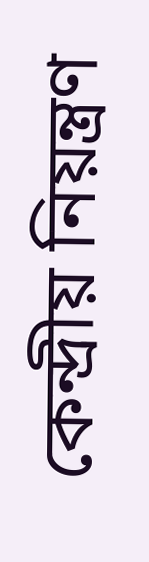কেন্দ্রীয় নিয়ন্ত্রণ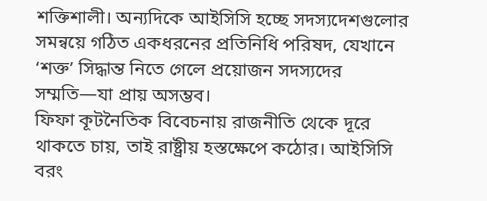শক্তিশালী। অন্যদিকে আইসিসি হচ্ছে সদস্যদেশগুলোর সমন্বয়ে গঠিত একধরনের প্রতিনিধি পরিষদ, যেখানে ‘শক্ত’ সিদ্ধান্ত নিতে গেলে প্রয়োজন সদস্যদের সম্মতি—যা প্রায় অসম্ভব।
ফিফা কূটনৈতিক বিবেচনায় রাজনীতি থেকে দূরে থাকতে চায়, তাই রাষ্ট্রীয় হস্তক্ষেপে কঠোর। আইসিসি বরং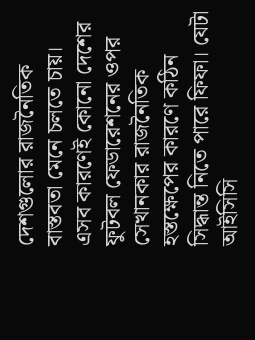দেশগুলোর রাজনৈতিক বাস্তবতা মেনে চলতে চায়।
এসব কারণেই কোনো দেশের ফুটবল ফেডারেশনের ওপর সেখানকার রাজনৈতিক হস্তক্ষেপের কারণে কঠিন সিদ্ধান্ত নিতে পারে ফিফা। যেটা আইসিসি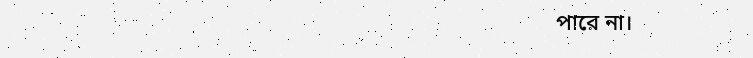পারে না।